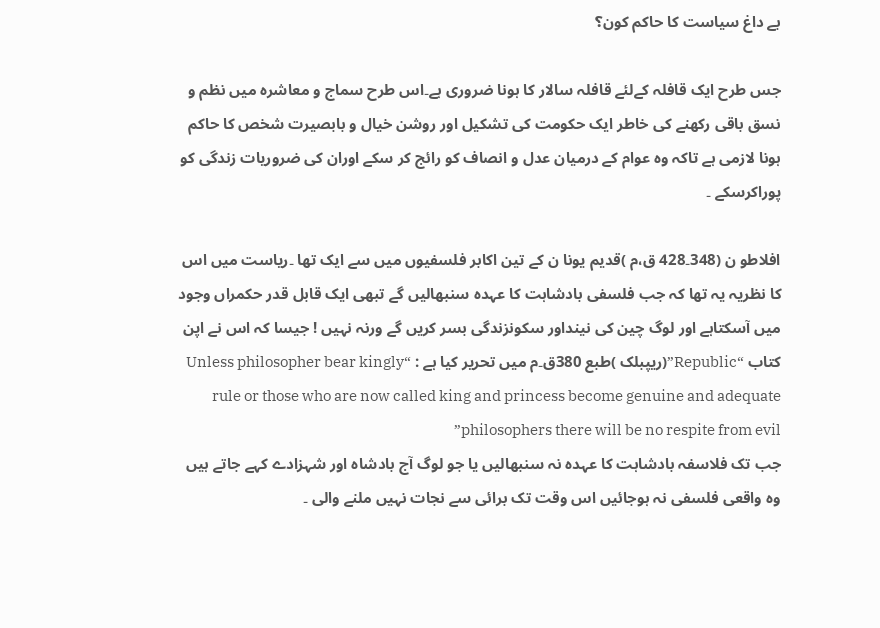بے داغ سیاست کا حاکم کون؟

جس طرح ایک قافلہ کےلئے قافلہ سالار کا ہونا ضروری ہے۔اس طرح سماج و معاشرہ میں نظم و نسق باقی رکھنے کی خاطر ایک حکومت کی تشکیل اور روشن خیال و بابصیرت شخص کا حاکم ہونا لازمی ہے تاکہ وہ عوام کے درمیان عدل و انصاف کو رائج کر سکے اوران کی ضروریات زندگی کو پوراکرسکے ۔

افلاطو ن (348۔428 ق،م )قدیم یونا ن کے تین اکابر فلسفیوں میں سے ایک تھا ۔ریاست میں اس کا نظریہ یہ تھا کہ جب فلسفی بادشاہت کا عہدہ سنبھالیں گے تبھی ایک قابل قدر حکمراں وجود میں آسکتاہے اور لوگ چین کی نینداور سکونزندگی بسر کریں گے ورنہ نہیں ! جیسا کہ اس نے اپن کتاب “Republic”(ریپبلک )طبع 380ق۔م میں تحریر کیا ہے : “Unless philosopher bear kingly rule or those who are now called king and princess become genuine and adequate philosophers there will be no respite from evil”
جب تک فلاسفہ بادشاہت کا عہدہ نہ سنبھالیں یا جو لوگ آج بادشاہ اور شہزادے کہے جاتے ہیں وہ واقعی فلسفی نہ ہوجائیں اس وقت تک برائی سے نجات نہیں ملنے والی ۔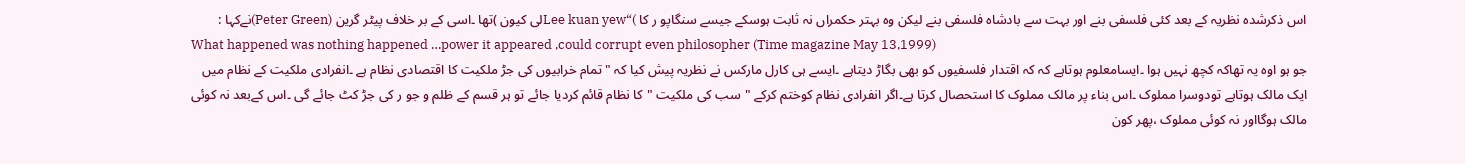اس ذکرشدہ نظریہ کے بعد کئی فلسفی بنے اور بہت سے بادشاہ فلسفی بنے لیکن وہ بہتر حکمراں نہ ثابت ہوسکے جیسے سنگاپو ر کا )“Lee kuan yewلی کیون )تھا ۔اسی کے بر خلاف پیٹر گرین (Peter Green)نےکہا :
What happened was nothing happened …power it appeared ,could corrupt even philosopher (Time magazine May 13,1999)
جو ہو اوہ یہ تھاکہ کچھ نہیں ہوا ۔ایسامعلوم ہوتاہے کہ کہ اقتدار فلسفیوں کو بھی بگاڑ دیتاہے ۔ایسے ہی کارل مارکس نے نظریہ پیش کیا کہ "تمام خرابیوں کی جڑ ملکیت کا اقتصادی نظام ہے ۔انفرادی ملکیت کے نظام میں ایک مالک ہوتاہے تودوسرا مملوک ۔اس بناء پر مالک مملوک کا استحصال کرتا ہے۔اگر انفرادی نظام کوختم کرکے "سب کی ملکیت "کا نظام قائم کردیا جائے تو ہر قسم کے ظلم و جو ر کی جڑ کٹ جائے گی ۔اس کےبعد نہ کوئی مالک ہوگااور نہ کوئی مملوک ،پھر کون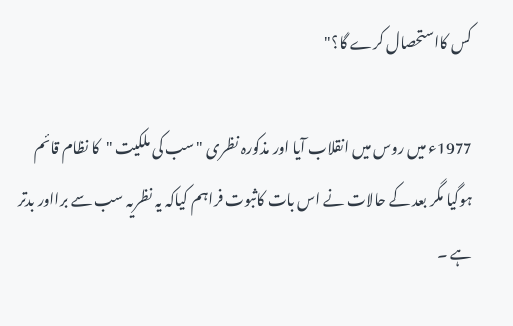کس کااستحصال کرے گا؟"

1977ء میں روس میں انقلاب آیا اور مذکورہ نظری "سب کی ملکیت "کا نظام قائم ہوگیا مگر بعد کے حالات نے اس بات کاثبوت فراہم کیاکہ یہ نظریہ سب سے برااور بدتر ہے ۔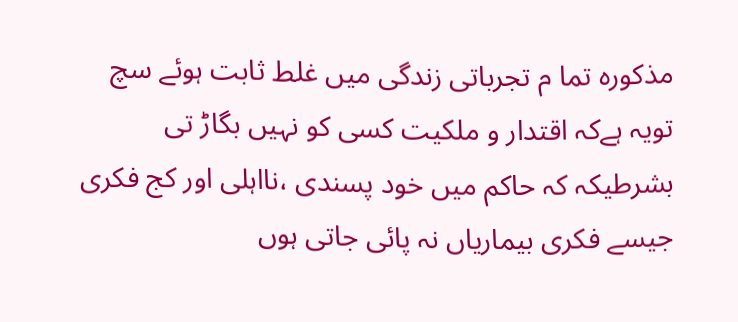مذکورہ تما م تجرباتی زندگی میں غلط ثابت ہوئے سچ تویہ ہےکہ اقتدار و ملکیت کسی کو نہیں بگاڑ تی بشرطیکہ کہ حاکم میں خود پسندی ،نااہلی اور کج فکری جیسے فکری بیماریاں نہ پائی جاتی ہوں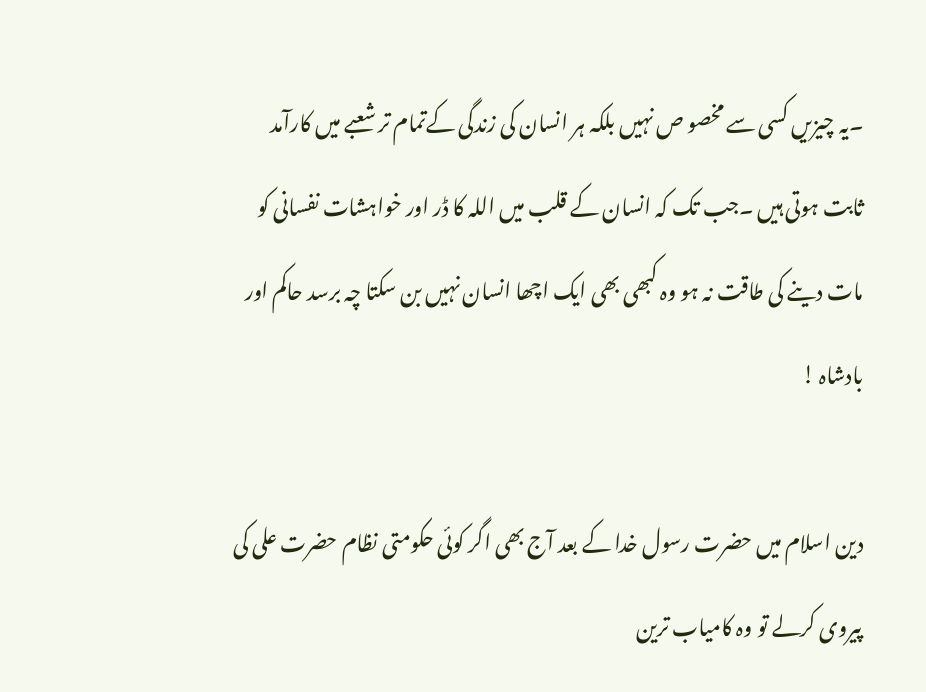۔یہ چیزیں کسی سے مخصو ص نہیں بلکہ ہر انسان کی زندگی کےتمام تر شعبے میں کارآمد ثابت ہوتی ہیں ۔جب تک کہ انسان کے قلب میں اللہ کا ڈر اور خواہشات نفسانی کو مات دینے کی طاقت نہ ہو وہ کبھی بھی ایک اچھا انسان نہیں بن سکتا چہ برسد حاکم اور بادشاہ !

دین اسلام میں حضرت رسول خدا کے بعد آج بھی اگر کوئی حکومتی نظام حضرت علی کی پیروی کرلے تو وہ کامیاب ترین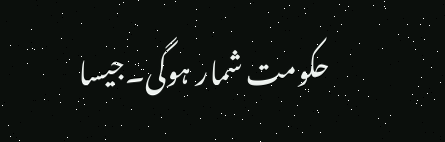حکومت شمار ہوگی۔جیسا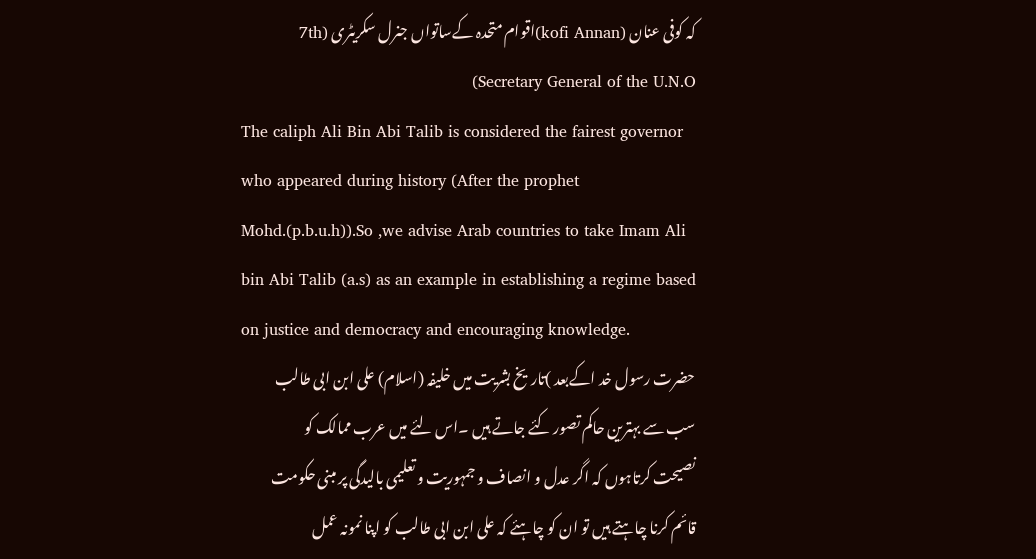کہ کوفی عنان (kofi Annan)اقوام متحدہ کےساتواں جنرل سکریٹری (7th Secretary General of the U.N.O)
The caliph Ali Bin Abi Talib is considered the fairest governor who appeared during history (After the prophet Mohd.(p.b.u.h)).So ,we advise Arab countries to take Imam Ali bin Abi Talib (a.s) as an example in establishing a regime based on justice and democracy and encouraging knowledge.
حضرت رسول خد اکےبعد )تاریخ بشریت میں خلیفہ (اسلام) علی ابن ابی طالب سب سے بہترین حاکم تصور کئے جاتے ہیں ۔اس لئے میں عرب ممالک کو نصیحت کرتاہوں کہ اگر عدل و انصاف و جمہوریت و تعلیمی بالیدگی پر مبنی حکومت قائم کرنا چاہتے ہیں تو ان کو چاہئے کہ علی ابن ابی طالب کو اپنا نمونہ عمل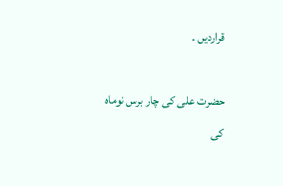قراردیں ۔

حضرت علی کی چار برس نوماہ کی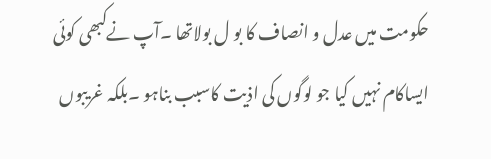حکومت میں عدل و انصاف کا بو ل بولاتھا ۔آپ نےکبھی کوئی ایساکام نہیں کیا جو لوگوں کی اذیت کاسبب بناہو ۔بلکہ غریبوں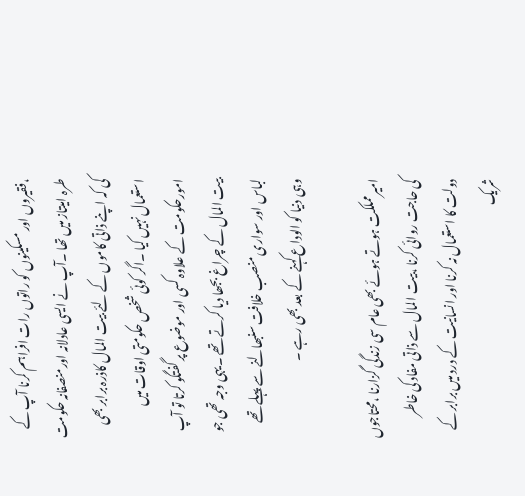،فقیروں اور مسکینوں کو راتوں رات افراہم کرنا آپ کے طرہ امیتاز میں تھا ۔آپ نے ایسی عادلانہ اورمنصفانہ حکومت کی کہ اپنے ذاتی کاموں کے لئے بیت المال کاذرہ برابر بھی استعمال نہیں کیا ۔اگر کوئی شخص حکومتی اوقات میں امورحکومت کے علاوہ کسی اور موضوع پر گفتگو کرتا تو آپ بیت المال کے چراغ بجھا دیا کرتے تھے ۔یہی وجہ تھی جو لباس اور سواری منصب خلافت سنبھالنے سے پہلے تھے وہی دنیا کو الوداع کہنے کے بعد بھی رہے ۔

امیرمملکت ہوتے ہوئے بھی عام سی زندگی گزارنا ،محتاجوں کی حاجت روائی کرنا ،بیت المال سے ذاتی مفاد کی خاطر دولت کا استعمال نہ کرنا اور انسانیت کے درد میں برابر کے شریک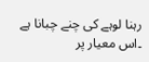رہنا لوہے کی چنے چبانا ہے ۔اس معیار پر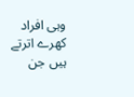وہی افراد کھرے اترتے ہیں جن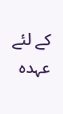کے لئے عہدہ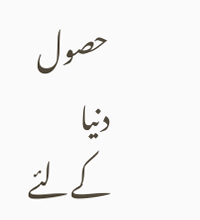حصول دنیا کےلئے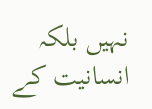نہیں بلکہ انسانیت کے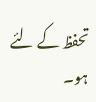تحفظ کے لئے ہو۔